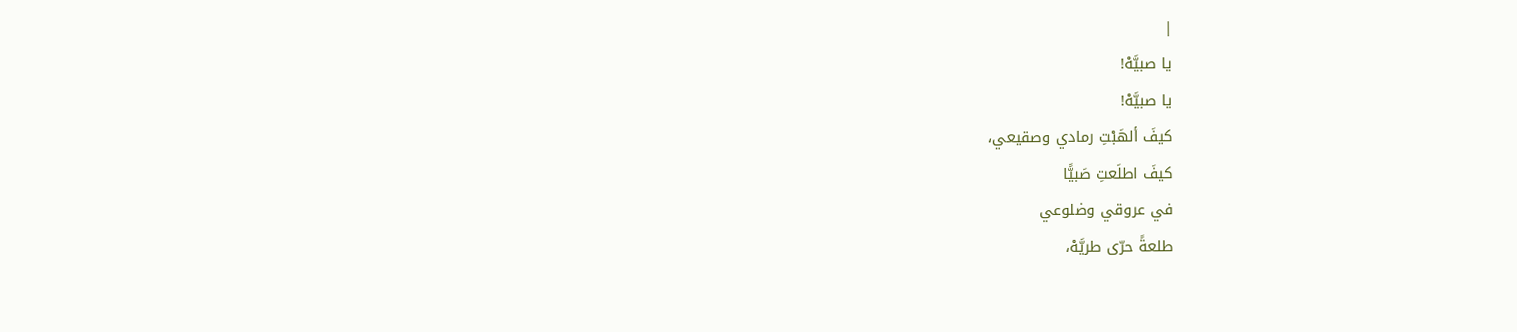|
يا صبيَّهْ!
يا صبيَّهْ!
كيفَ ألهَبْتِ رمادي وصقيعي،
كيفَ اطلَعتِ صَبيًّا
في عروقي وضلوعي
طلعةً حرّى طريَّهْ،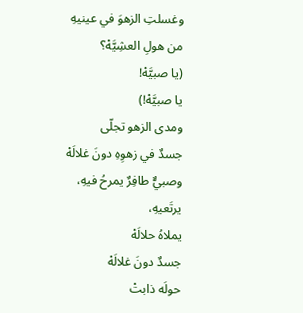وغسلتِ الزهوَ في عينيهِ
من هولِ العشِيَّهْ؟
(يا صبيَّهْ!
يا صبيَّهْ!)
ومدى الزهو تجلّى
جسدٌ في زهوِهِ دونَ غلالَهْ
وصبيٌّ طافِرٌ يمرحُ فيهِ،
يرتَعيهِ،
يملاهُ حلالَهْ
جسدٌ دونَ غلالَهْ
حولَه ذابتْ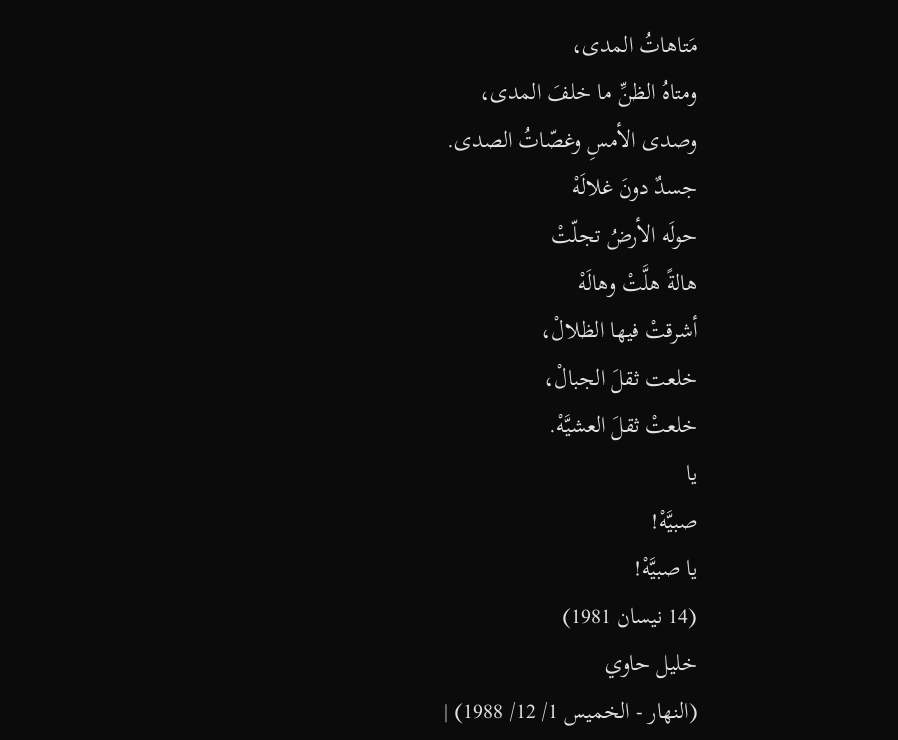مَتاهاتُ المدى،
ومتاهُ الظنِّ ما خلفَ المدى،
وصدى الأمسِ وغصّاتُ الصدى.
جسدٌ دونَ غلالَهْ
حولَه الأرضُ تجلّتْ
هالةً هلَّتْ وهالَهْ
أشرقتْ فيها الظلالْ،
خلعت ثقلَ الجبالْ،
خلعتْ ثقلَ العشيَّهْ.
يا
صبيَّهْ!
يا صبيَّهْ!
(14 نيسان 1981)
خليل حاوي
(النهار - الخميس 1/ 12/ 1988) |